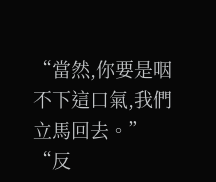“當然,你要是咽不下這口氣,我們立馬回去。”
“反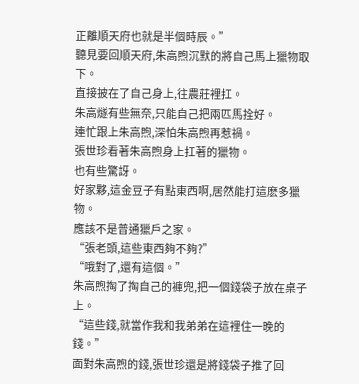正離順天府也就是半個時辰。”
聽見要回順天府,朱高煦沉默的將自己馬上獵物取下。
直接披在了自己身上,往農莊裡扛。
朱高燧有些無奈,只能自己把兩匹馬拴好。
連忙跟上朱高煦,深怕朱高煦再惹禍。
張世珍看著朱高煦身上扛著的獵物。
也有些驚訝。
好家夥,這金豆子有點東西啊,居然能打這麽多獵物。
應該不是普通獵戶之家。
“張老頭,這些東西夠不夠?”
“哦對了,還有這個。”
朱高煦掏了掏自己的褲兜,把一個錢袋子放在桌子上。
“這些錢,就當作我和我弟弟在這裡住一晚的錢。”
面對朱高煦的錢,張世珍還是將錢袋子推了回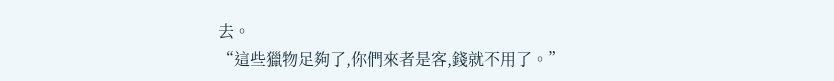去。
“這些獵物足夠了,你們來者是客,錢就不用了。”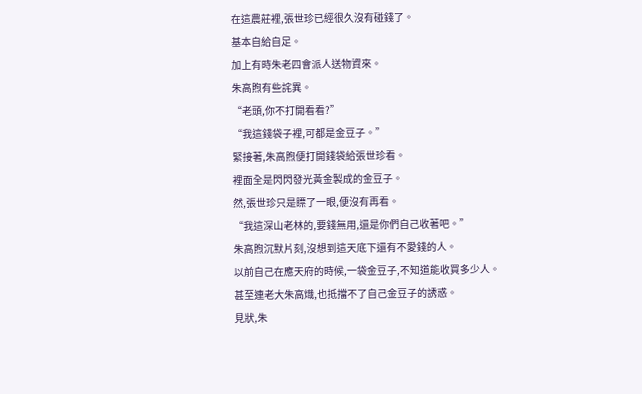在這農莊裡,張世珍已經很久沒有碰錢了。
基本自給自足。
加上有時朱老四會派人送物資來。
朱高煦有些詫異。
“老頭,你不打開看看?”
“我這錢袋子裡,可都是金豆子。”
緊接著,朱高煦便打開錢袋給張世珍看。
裡面全是閃閃發光黃金製成的金豆子。
然,張世珍只是瞟了一眼,便沒有再看。
“我這深山老林的,要錢無用,還是你們自己收著吧。”
朱高煦沉默片刻,沒想到這天底下還有不愛錢的人。
以前自己在應天府的時候,一袋金豆子,不知道能收買多少人。
甚至連老大朱高熾,也抵擋不了自己金豆子的誘惑。
見狀,朱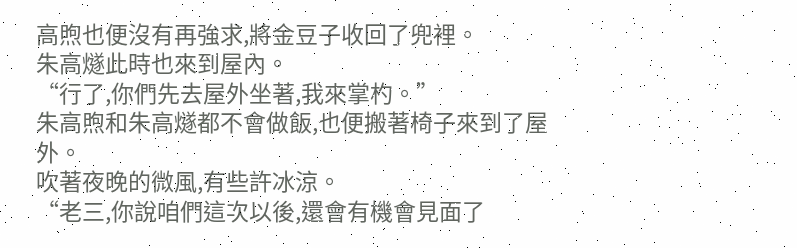高煦也便沒有再強求,將金豆子收回了兜裡。
朱高燧此時也來到屋內。
“行了,你們先去屋外坐著,我來掌杓。”
朱高煦和朱高燧都不會做飯,也便搬著椅子來到了屋外。
吹著夜晚的微風,有些許冰涼。
“老三,你說咱們這次以後,還會有機會見面了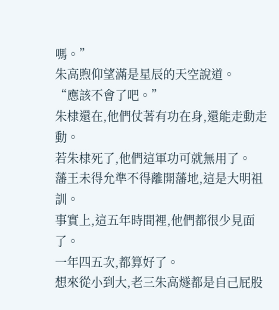嗎。”
朱高煦仰望滿是星辰的天空說道。
“應該不會了吧。”
朱棣還在,他們仗著有功在身,還能走動走動。
若朱棣死了,他們這軍功可就無用了。
藩王未得允準不得離開藩地,這是大明祖訓。
事實上,這五年時間裡,他們都很少見面了。
一年四五次,都算好了。
想來從小到大,老三朱高燧都是自己屁股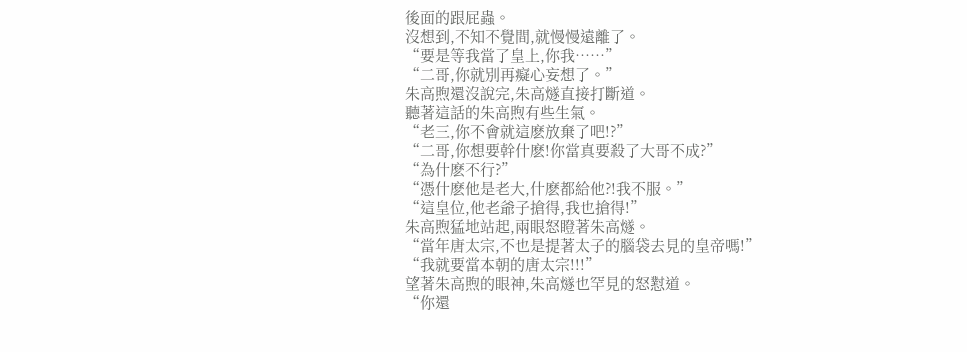後面的跟屁蟲。
沒想到,不知不覺間,就慢慢遠離了。
“要是等我當了皇上,你我……”
“二哥,你就別再癡心妄想了。”
朱高煦還沒說完,朱高燧直接打斷道。
聽著這話的朱高煦有些生氣。
“老三,你不會就這麽放棄了吧!?”
“二哥,你想要幹什麽!你當真要殺了大哥不成?”
“為什麽不行?”
“憑什麽他是老大,什麽都給他?!我不服。”
“這皇位,他老爺子搶得,我也搶得!”
朱高煦猛地站起,兩眼怒瞪著朱高燧。
“當年唐太宗,不也是提著太子的腦袋去見的皇帝嗎!”
“我就要當本朝的唐太宗!!!”
望著朱高煦的眼神,朱高燧也罕見的怒懟道。
“你還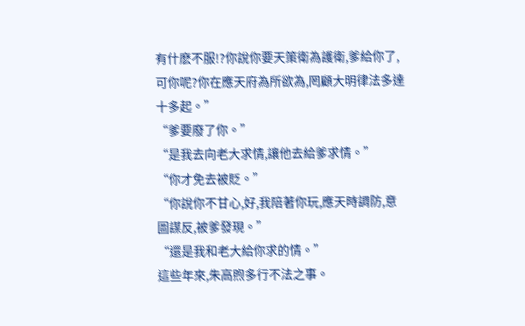有什麽不服!?你說你要天策衛為護衛,爹給你了,可你呢?你在應天府為所欲為,罔顧大明律法多達十多起。”
“爹要廢了你。”
“是我去向老大求情,讓他去給爹求情。”
“你才免去被貶。”
“你說你不甘心,好,我陪著你玩,應天時調防,意圖謀反,被爹發現。”
“還是我和老大給你求的情。”
這些年來,朱高煦多行不法之事。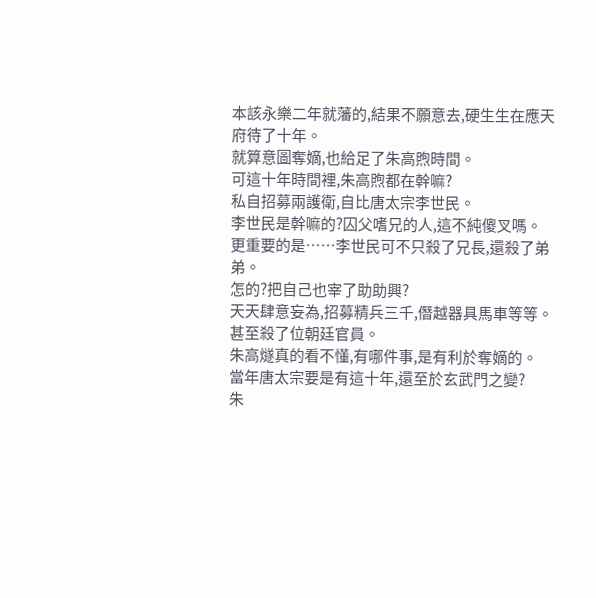本該永樂二年就藩的,結果不願意去,硬生生在應天府待了十年。
就算意圖奪嫡,也給足了朱高煦時間。
可這十年時間裡,朱高煦都在幹嘛?
私自招募兩護衛,自比唐太宗李世民。
李世民是幹嘛的?囚父嗜兄的人,這不純傻叉嗎。
更重要的是……李世民可不只殺了兄長,還殺了弟弟。
怎的?把自己也宰了助助興?
天天肆意妄為,招募精兵三千,僭越器具馬車等等。
甚至殺了位朝廷官員。
朱高燧真的看不懂,有哪件事,是有利於奪嫡的。
當年唐太宗要是有這十年,還至於玄武門之變?
朱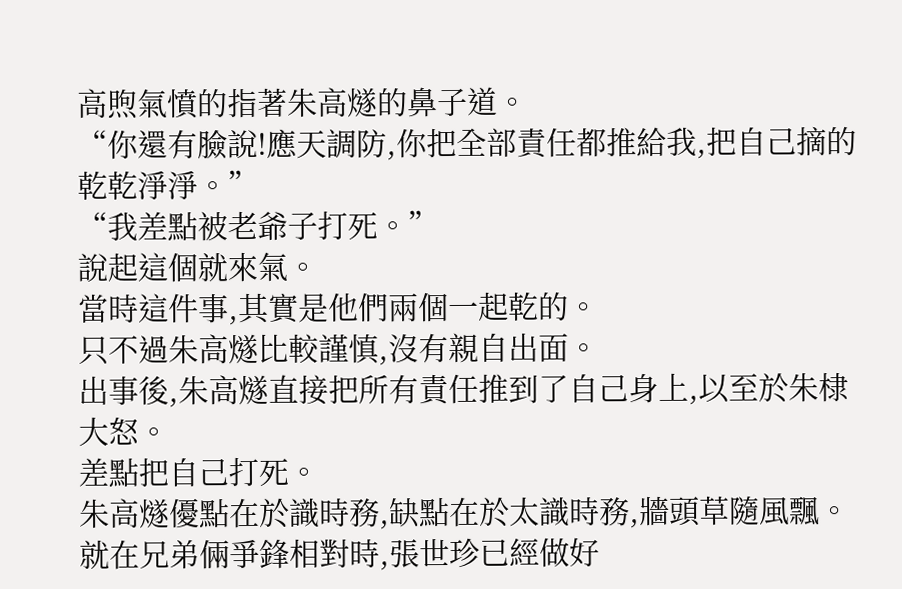高煦氣憤的指著朱高燧的鼻子道。
“你還有臉說!應天調防,你把全部責任都推給我,把自己摘的乾乾淨淨。”
“我差點被老爺子打死。”
說起這個就來氣。
當時這件事,其實是他們兩個一起乾的。
只不過朱高燧比較謹慎,沒有親自出面。
出事後,朱高燧直接把所有責任推到了自己身上,以至於朱棣大怒。
差點把自己打死。
朱高燧優點在於識時務,缺點在於太識時務,牆頭草隨風飄。
就在兄弟倆爭鋒相對時,張世珍已經做好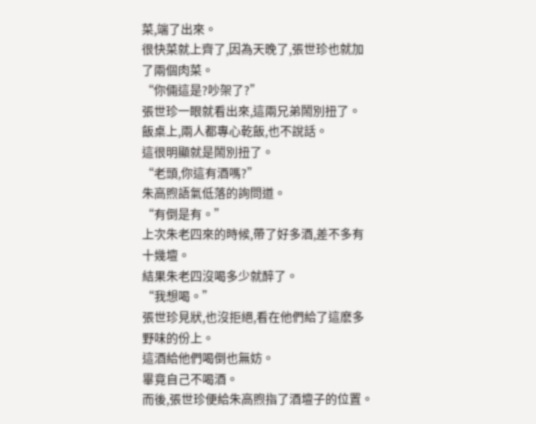菜,端了出來。
很快菜就上齊了,因為天晚了,張世珍也就加了兩個肉菜。
“你倆這是?吵架了?”
張世珍一眼就看出來,這兩兄弟鬧別扭了。
飯桌上,兩人都專心乾飯,也不說話。
這很明顯就是鬧別扭了。
“老頭,你這有酒嗎?”
朱高煦語氣低落的詢問道。
“有倒是有。”
上次朱老四來的時候,帶了好多酒,差不多有十幾壇。
結果朱老四沒喝多少就醉了。
“我想喝。”
張世珍見狀,也沒拒絕,看在他們給了這麽多野味的份上。
這酒給他們喝倒也無妨。
畢竟自己不喝酒。
而後,張世珍便給朱高煦指了酒壇子的位置。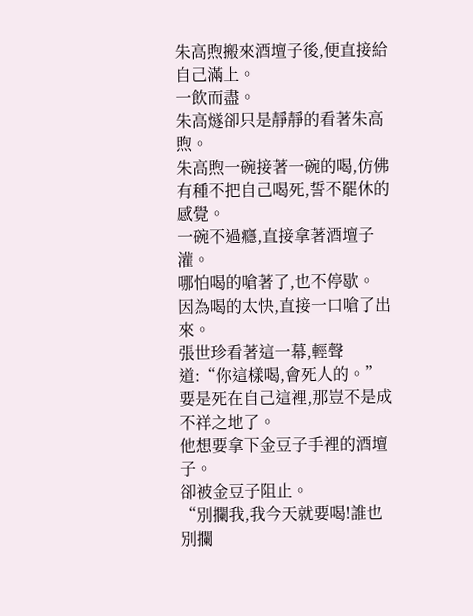朱高煦搬來酒壇子後,便直接給自己滿上。
一飲而盡。
朱高燧卻只是靜靜的看著朱高煦。
朱高煦一碗接著一碗的喝,仿佛有種不把自己喝死,誓不罷休的感覺。
一碗不過癮,直接拿著酒壇子灌。
哪怕喝的嗆著了,也不停歇。
因為喝的太快,直接一口嗆了出來。
張世珍看著這一幕,輕聲道:“你這樣喝,會死人的。”
要是死在自己這裡,那豈不是成不祥之地了。
他想要拿下金豆子手裡的酒壇子。
卻被金豆子阻止。
“別攔我,我今天就要喝!誰也別攔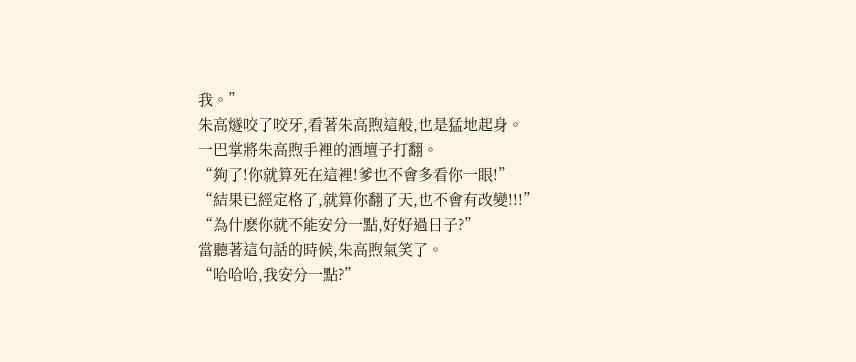我。”
朱高燧咬了咬牙,看著朱高煦這般,也是猛地起身。
一巴掌將朱高煦手裡的酒壇子打翻。
“夠了!你就算死在這裡!爹也不會多看你一眼!”
“結果已經定格了,就算你翻了天,也不會有改變!!!”
“為什麽你就不能安分一點,好好過日子?”
當聽著這句話的時候,朱高煦氣笑了。
“哈哈哈,我安分一點?”